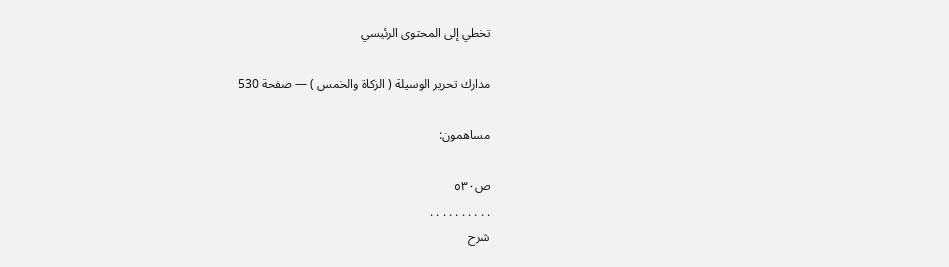تخطي إلى المحتوى الرئيسي

مدارك تحرير الوسيلة ( الزكاة والخمس ) — صفحة 530

مساهمون:

ص٥٣٠
. . . . . . . . . .
شرح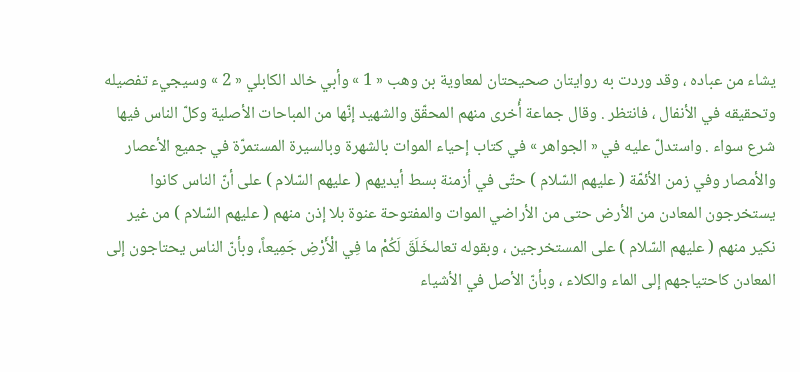يشاء من عباده ، وقد وردت به روايتان صحيحتان لمعاوية بن وهب « 1 » وأبي خالد الكابلي « 2 » وسيجيء تفصيله وتحقيقه في الأنفال ، فانتظر . وقال جماعة أُخرى منهم المحقّق والشهيد إنّها من المباحات الأصلية وكلّ الناس فيها شرع سواء . واستدلّ عليه في « الجواهر » في كتاب إحياء الموات بالشهرة وبالسيرة المستمرّة في جميع الأعصار والأمصار وفي زمن الأئمّة ( عليهم السّلام ) حتّى في أزمنة بسط أيديهم ( عليهم السّلام ) على أنّ الناس كانوا يستخرجون المعادن من الأرض حتى من الأراضي الموات والمفتوحة عنوة بلا إذن منهم ( عليهم السّلام ) من غير نكير منهم ( عليهم السّلام ) على المستخرجين ، وبقوله تعالىخَلَقَ لَكُمْ ما فِي الْأَرْضِ جَمِيعاً، وبأنّ الناس يحتاجون إلى المعادن كاحتياجهم إلى الماء والكلاء ، وبأنّ الأصل في الأشياء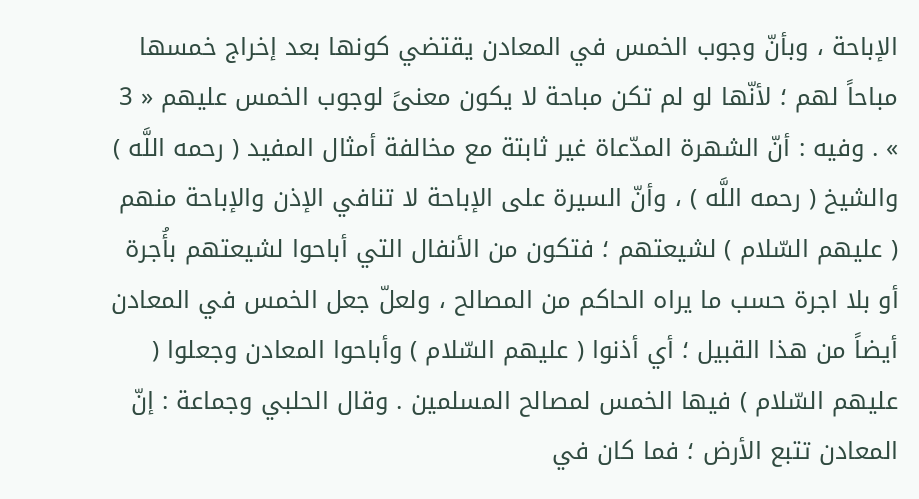الإباحة ، وبأنّ وجوب الخمس في المعادن يقتضي كونها بعد إخراج خمسها مباحاً لهم ؛ لأنّها لو لم تكن مباحة لا يكون معنىً لوجوب الخمس عليهم « 3 » . وفيه : أنّ الشهرة المدّعاة غير ثابتة مع مخالفة أمثال المفيد ( رحمه اللَّه ) والشيخ ( رحمه اللَّه ) ، وأنّ السيرة على الإباحة لا تنافي الإذن والإباحة منهم ( عليهم السّلام ) لشيعتهم ؛ فتكون من الأنفال التي أباحوا لشيعتهم بأُجرة أو بلا اجرة حسب ما يراه الحاكم من المصالح ، ولعلّ جعل الخمس في المعادن أيضاً من هذا القبيل ؛ أي أذنوا ( عليهم السّلام ) وأباحوا المعادن وجعلوا ( عليهم السّلام ) فيها الخمس لمصالح المسلمين . وقال الحلبي وجماعة : إنّ المعادن تتبع الأرض ؛ فما كان في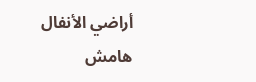أراضي الأنفال
هامش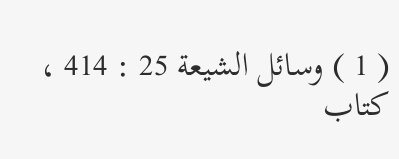( 1 ) وسائل الشيعة 25 : 414 ، كتاب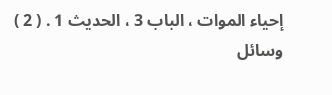إحياء الموات ، الباب 3 ، الحديث 1 . ( 2 ) وسائل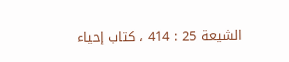الشيعة 25 : 414 ، كتاب إحياء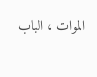الموات ، الباب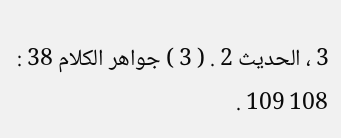3 ، الحديث 2 . ( 3 ) جواهر الكلام 38 : 108 109 .